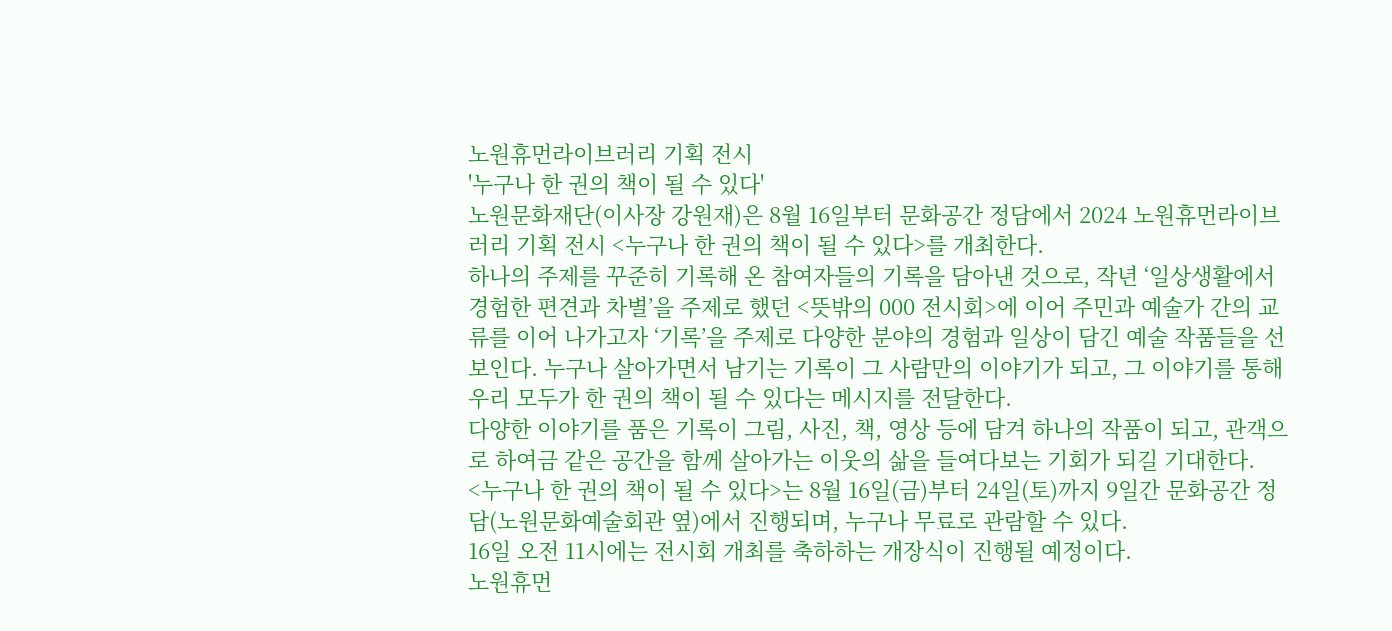노원휴먼라이브러리 기획 전시
'누구나 한 권의 책이 될 수 있다'
노원문화재단(이사장 강원재)은 8월 16일부터 문화공간 정담에서 2024 노원휴먼라이브러리 기획 전시 <누구나 한 권의 책이 될 수 있다>를 개최한다.
하나의 주제를 꾸준히 기록해 온 참여자들의 기록을 담아낸 것으로, 작년 ‘일상생활에서 경험한 편견과 차별’을 주제로 했던 <뜻밖의 000 전시회>에 이어 주민과 예술가 간의 교류를 이어 나가고자 ‘기록’을 주제로 다양한 분야의 경험과 일상이 담긴 예술 작품들을 선보인다. 누구나 살아가면서 남기는 기록이 그 사람만의 이야기가 되고, 그 이야기를 통해 우리 모두가 한 권의 책이 될 수 있다는 메시지를 전달한다.
다양한 이야기를 품은 기록이 그림, 사진, 책, 영상 등에 담겨 하나의 작품이 되고, 관객으로 하여금 같은 공간을 함께 살아가는 이웃의 삶을 들여다보는 기회가 되길 기대한다.
<누구나 한 권의 책이 될 수 있다>는 8월 16일(금)부터 24일(토)까지 9일간 문화공간 정담(노원문화예술회관 옆)에서 진행되며, 누구나 무료로 관람할 수 있다.
16일 오전 11시에는 전시회 개최를 축하하는 개장식이 진행될 예정이다.
노원휴먼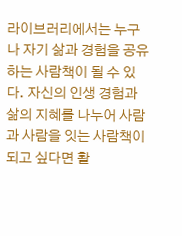라이브러리에서는 누구나 자기 삶과 경험을 공유하는 사람책이 될 수 있다. 자신의 인생 경험과 삶의 지혜를 나누어 사람과 사람을 잇는 사람책이 되고 싶다면 활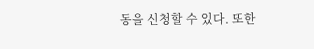동을 신청할 수 있다. 또한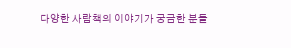다양한 사람책의 이야기가 궁금한 분들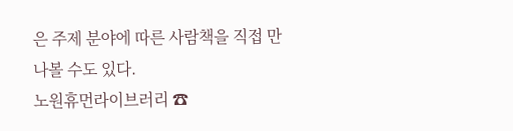은 주제 분야에 따른 사람책을 직접 만나볼 수도 있다.
노원휴먼라이브러리 ☎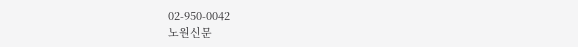02-950-0042
노원신문